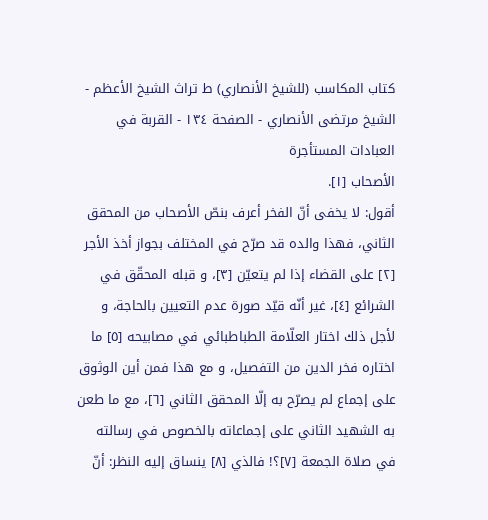كتاب المكاسب (للشيخ الأنصاري) ط تراث الشيخ الأعظم - الشيخ مرتضى الأنصاري - الصفحة ١٣٤ - القربة في العبادات المستأجرة
الأصحاب [١].
أقول: لا يخفى أنّ الفخر أعرف بنصّ الأصحاب من المحقق الثاني، فهذا والده قد صرّح في المختلف بجواز أخذ الأجر [٢] على القضاء إذا لم يتعيّن [٣]، و قبله المحقّق في الشرائع [٤]، غير أنّه قيّد صورة عدم التعيين بالحاجة، و لأجل ذلك اختار العلّامة الطباطبائي في مصابيحه [٥] ما اختاره فخر الدين من التفصيل، و مع هذا فمن أين الوثوق على إجماع لم يصرّح به إلّا المحقق الثاني [٦]، مع ما طعن به الشهيد الثاني على إجماعاته بالخصوص في رسالته في صلاة الجمعة [٧]؟! فالذي [٨] ينساق إليه النظر: أنّ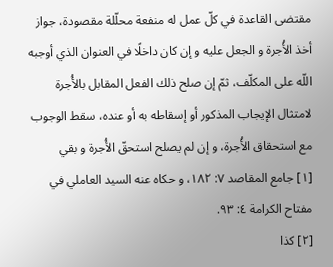مقتضى القاعدة في كلّ عمل له منفعة محلّلة مقصودة، جواز أخذ الأُجرة و الجعل عليه و إن كان داخلًا في العنوان الذي أوجبه اللّه على المكلّف، ثمّ إن صلح ذلك الفعل المقابل بالأُجرة لامتثال الإيجاب المذكور أو إسقاطه به أو عنده، سقط الوجوب مع استحقاق الأُجرة، و إن لم يصلح استحقّ الأُجرة و بقي
[١] جامع المقاصد ٧: ١٨٢، و حكاه عنه السيد العاملي في مفتاح الكرامة ٤: ٩٣.
[٢] كذا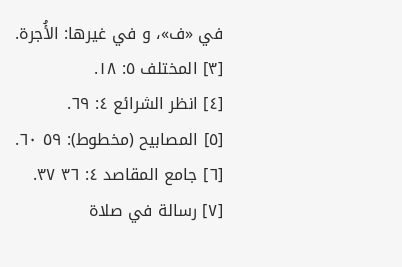في «ف»، و في غيرها: الأُجرة.
[٣] المختلف ٥: ١٨.
[٤] انظر الشرائع ٤: ٦٩.
[٥] المصابيح (مخطوط): ٥٩ ٦٠.
[٦] جامع المقاصد ٤: ٣٦ ٣٧.
[٧] رسالة في صلاة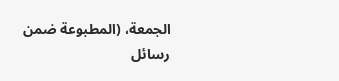الجمعة، (المطبوعة ضمن رسائل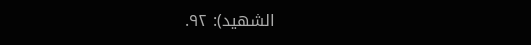الشهيد): ٩٢.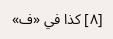[٨] كذا في «ف»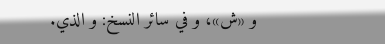و «ش»، و في سائر النسخ: و الذي.